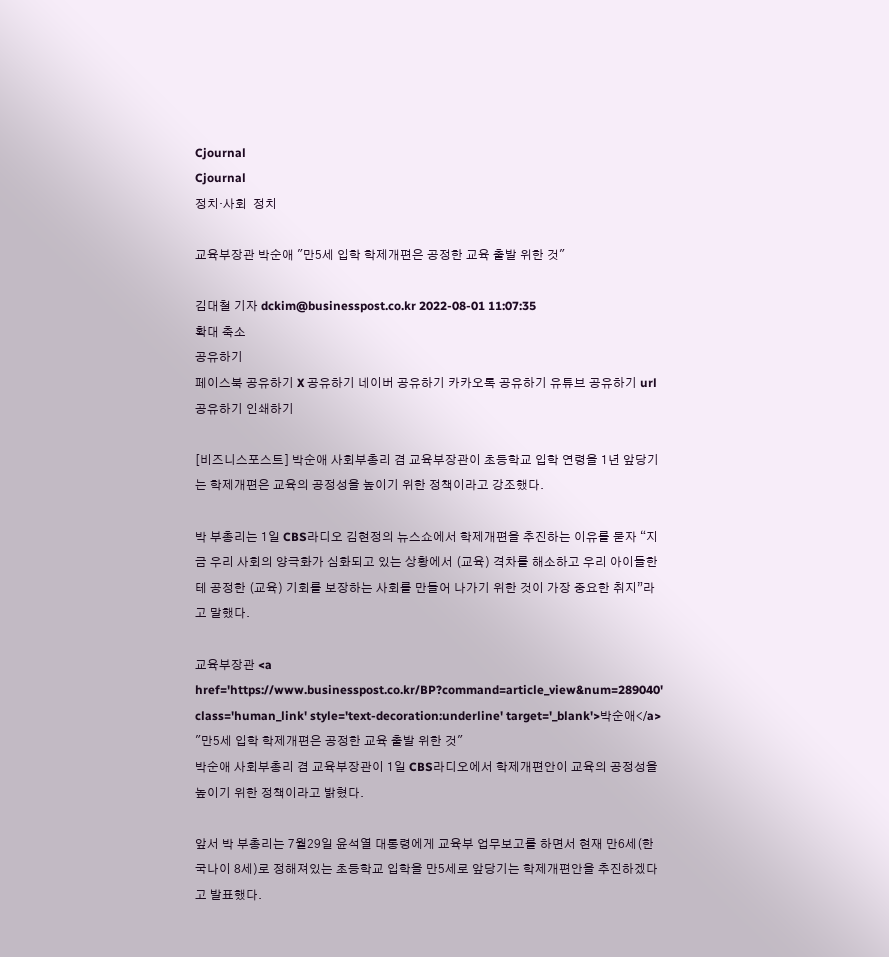Cjournal
Cjournal
정치·사회  정치

교육부장관 박순애 "만5세 입학 학제개편은 공정한 교육 출발 위한 것"

김대철 기자 dckim@businesspost.co.kr 2022-08-01 11:07:35
확대 축소
공유하기
페이스북 공유하기 X 공유하기 네이버 공유하기 카카오톡 공유하기 유튜브 공유하기 url 공유하기 인쇄하기

[비즈니스포스트] 박순애 사회부총리 겸 교육부장관이 초등학교 입학 연령을 1년 앞당기는 학제개편은 교육의 공정성을 높이기 위한 정책이라고 강조했다.

박 부총리는 1일 CBS라디오 김현정의 뉴스쇼에서 학제개편을 추진하는 이유를 묻자 “지금 우리 사회의 양극화가 심화되고 있는 상황에서 (교육) 격차를 해소하고 우리 아이들한테 공정한 (교육) 기회를 보장하는 사회를 만들어 나가기 위한 것이 가장 중요한 취지”라고 말했다.

교육부장관 <a href='https://www.businesspost.co.kr/BP?command=article_view&num=289040' class='human_link' style='text-decoration:underline' target='_blank'>박순애</a> "만5세 입학 학제개편은 공정한 교육 출발 위한 것"
박순애 사회부총리 겸 교육부장관이 1일 CBS라디오에서 학제개편안이 교육의 공정성을 높이기 위한 정책이라고 밝혔다.

앞서 박 부총리는 7월29일 윤석열 대통령에게 교육부 업무보고를 하면서 현재 만6세(한국나이 8세)로 정해져있는 초등학교 입학을 만5세로 앞당기는 학제개편안을 추진하겠다고 발표했다.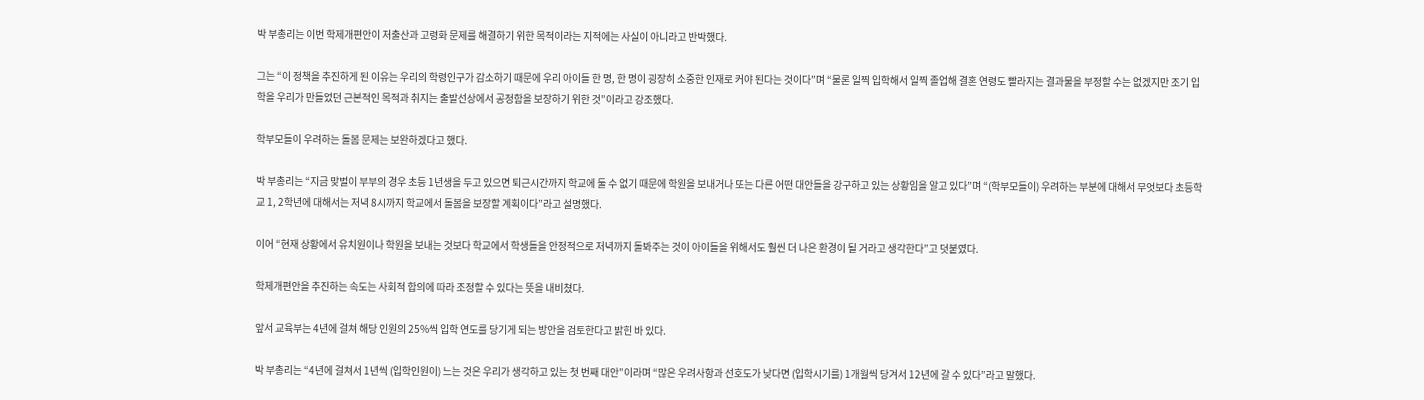박 부총리는 이번 학제개편안이 저출산과 고령화 문제를 해결하기 위한 목적이라는 지적에는 사실이 아니라고 반박했다.

그는 “이 정책을 추진하게 된 이유는 우리의 학령인구가 감소하기 때문에 우리 아이들 한 명, 한 명이 굉장히 소중한 인재로 커야 된다는 것이다”며 “물론 일찍 입학해서 일찍 졸업해 결혼 연령도 빨라지는 결과물을 부정할 수는 없겠지만 조기 입학을 우리가 만들었던 근본적인 목적과 취지는 출발선상에서 공정함을 보장하기 위한 것”이라고 강조했다.

학부모들이 우려하는 돌봄 문제는 보완하겠다고 했다.

박 부총리는 “지금 맞벌이 부부의 경우 초등 1년생을 두고 있으면 퇴근시간까지 학교에 둘 수 없기 때문에 학원을 보내거나 또는 다른 어떤 대안들을 강구하고 있는 상황임을 알고 있다”며 “(학부모들이) 우려하는 부분에 대해서 무엇보다 초등학교 1, 2학년에 대해서는 저녁 8시까지 학교에서 돌봄을 보장할 계획이다”라고 설명했다.

이어 “현재 상황에서 유치원이나 학원을 보내는 것보다 학교에서 학생들을 안정적으로 저녁까지 돌봐주는 것이 아이들을 위해서도 훨씬 더 나은 환경이 될 거라고 생각한다”고 덧붙였다.

학제개편안을 추진하는 속도는 사회적 합의에 따라 조정할 수 있다는 뜻을 내비쳤다.

앞서 교육부는 4년에 걸쳐 해당 인원의 25%씩 입학 연도를 당기게 되는 방안을 검토한다고 밝힌 바 있다.

박 부총리는 “4년에 걸쳐서 1년씩 (입학인원이) 느는 것은 우리가 생각하고 있는 첫 번째 대안”이라며 “많은 우려사항과 선호도가 낮다면 (입학시기를) 1개월씩 당겨서 12년에 갈 수 있다”라고 말했다.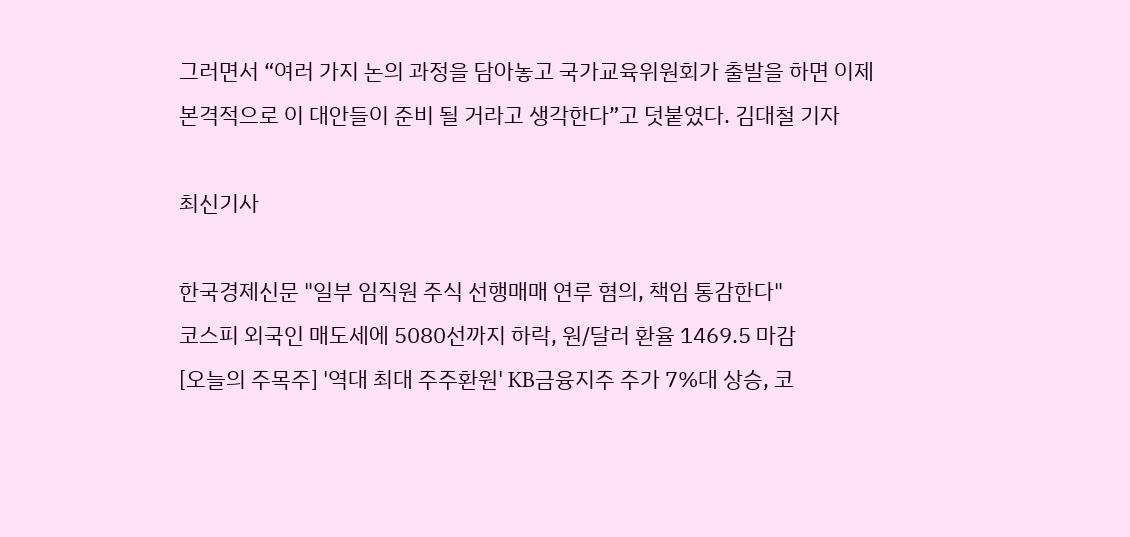그러면서 “여러 가지 논의 과정을 담아놓고 국가교육위원회가 출발을 하면 이제 본격적으로 이 대안들이 준비 될 거라고 생각한다”고 덧붙였다. 김대철 기자

최신기사

한국경제신문 "일부 임직원 주식 선행매매 연루 혐의, 책임 통감한다"
코스피 외국인 매도세에 5080선까지 하락, 원/달러 환율 1469.5 마감
[오늘의 주목주] '역대 최대 주주환원' KB금융지주 주가 7%대 상승, 코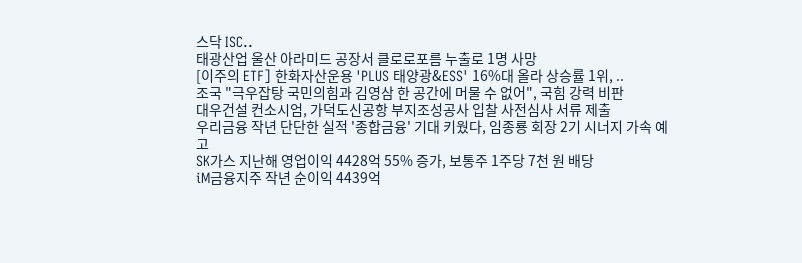스닥 ISC..
태광산업 울산 아라미드 공장서 클로로포름 누출로 1명 사망
[이주의 ETF] 한화자산운용 'PLUS 태양광&ESS' 16%대 올라 상승률 1위, ..
조국 "극우잡탕 국민의힘과 김영삼 한 공간에 머물 수 없어", 국힘 강력 비판
대우건설 컨소시엄, 가덕도신공항 부지조성공사 입찰 사전심사 서류 제출
우리금융 작년 단단한 실적 '종합금융' 기대 키웠다, 임종룡 회장 2기 시너지 가속 예고
SK가스 지난해 영업이익 4428억 55% 증가, 보통주 1주당 7천 원 배당
iM금융지주 작년 순이익 4439억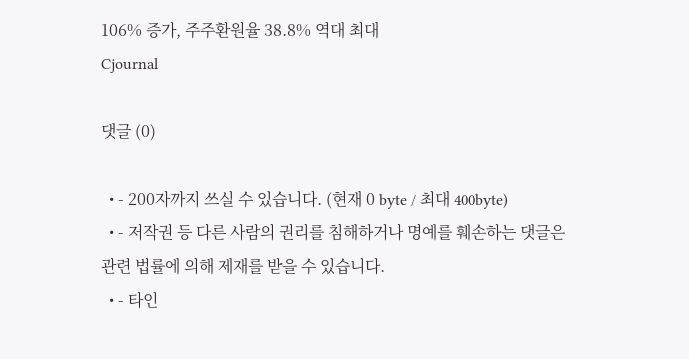106% 증가, 주주환원율 38.8% 역대 최대
Cjournal

댓글 (0)

  • - 200자까지 쓰실 수 있습니다. (현재 0 byte / 최대 400byte)
  • - 저작권 등 다른 사람의 권리를 침해하거나 명예를 훼손하는 댓글은 관련 법률에 의해 제재를 받을 수 있습니다.
  • - 타인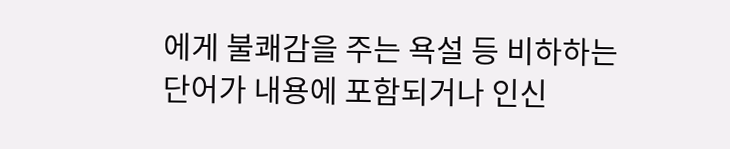에게 불쾌감을 주는 욕설 등 비하하는 단어가 내용에 포함되거나 인신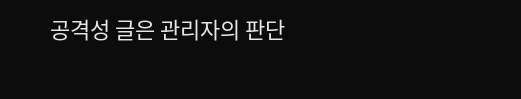공격성 글은 관리자의 판단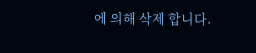에 의해 삭제 합니다.